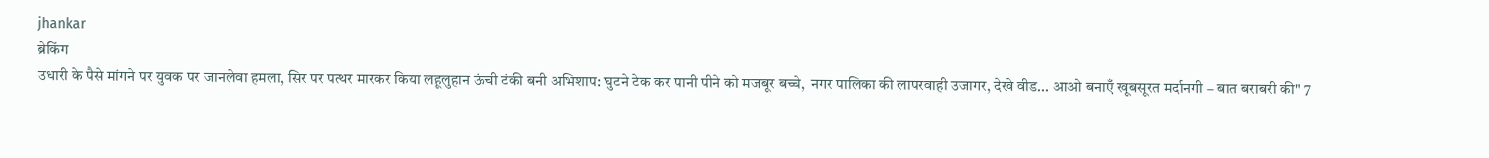jhankar
ब्रेकिंग
उधारी के पैसे मांगने पर युवक पर जानलेवा हमला, सिर पर पत्थर मारकर किया लहूलुहान ऊंची टंकी बनी अभिशाप: घुटने टेक कर पानी पीने को मजबूर बच्चे,  नगर पालिका की लापरवाही उजागर, देखे वीड... आओ बनाएँ खूबसूरत मर्दानगी – बात बराबरी की" 7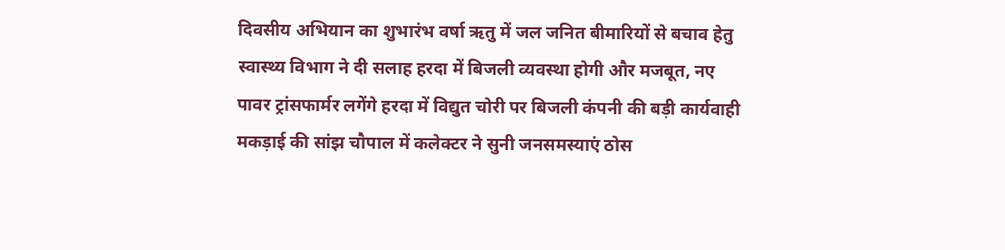दिवसीय अभियान का शुभारंभ वर्षा ऋतु में जल जनित बीमारियों से बचाव हेतु स्वास्थ्य विभाग ने दी सलाह हरदा में बिजली व्यवस्था होगी और मजबूत, नए पावर ट्रांसफार्मर लगेंगे हरदा में विद्युत चोरी पर बिजली कंपनी की बड़ी कार्यवाही मकड़ाई की सांझ चौपाल में कलेक्टर ने सुनी जनसमस्याएं ठोस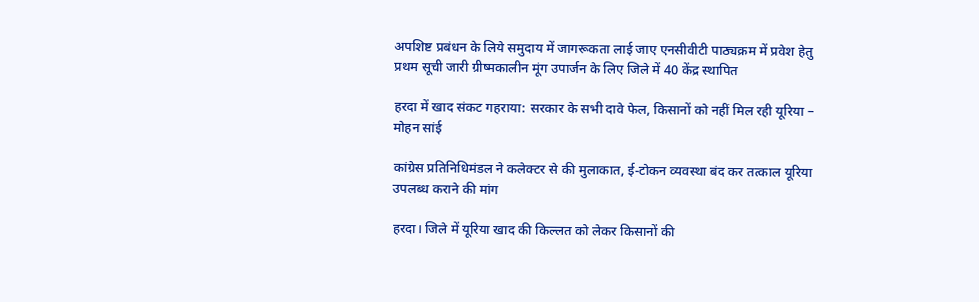अपशिष्ट प्रबंधन के लिये समुदाय में जागरूकता लाई जाए एनसीवीटी पाठ्यक्रम में प्रवेश हेतु प्रथम सूची जारी ग्रीष्मकालीन मूंग उपार्जन के लिए जिले में 40 केंद्र स्थापित

हरदा में खाद संकट गहराया: सरकार के सभी दावे फेल, किसानों को नहीं मिल रही यूरिया – मोहन सांई

कांग्रेस प्रतिनिधिमंडल ने कलेक्टर से की मुलाकात, ई-टोकन व्यवस्था बंद कर तत्काल यूरिया उपलब्ध कराने की मांग

हरदा। जिले में यूरिया खाद की किल्लत को लेकर किसानों की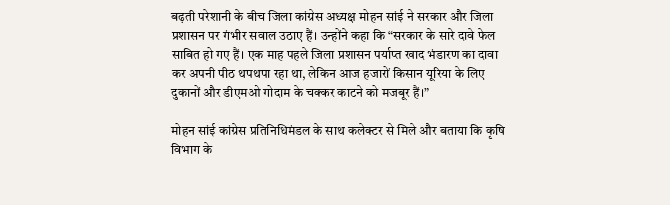बढ़ती परेशानी के बीच जिला कांग्रेस अध्यक्ष मोहन सांई ने सरकार और जिला प्रशासन पर गंभीर सवाल उठाए हैं। उन्होंने कहा कि “सरकार के सारे दावे फेल साबित हो गए हैं। एक माह पहले जिला प्रशासन पर्याप्त खाद भंडारण का दावा कर अपनी पीठ थपथपा रहा था, लेकिन आज हजारों किसान यूरिया के लिए दुकानों और डीएमओ गोदाम के चक्कर काटने को मजबूर हैं।”

मोहन सांई कांग्रेस प्रतिनिधिमंडल के साथ कलेक्टर से मिले और बताया कि कृषि विभाग के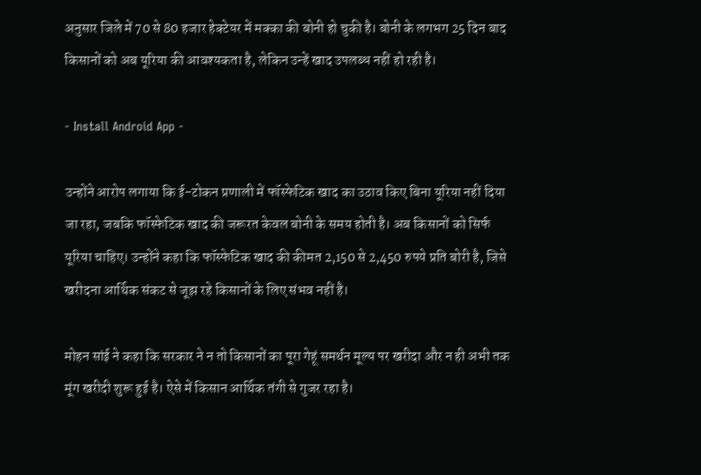अनुसार जिले में 70 से 80 हजार हेक्टेयर में मक्का की बोनी हो चुकी है। बोनी के लगभग 25 दिन बाद किसानों को अब यूरिया की आवश्यकता है, लेकिन उन्हें खाद उपलब्ध नहीं हो रही है।

- Install Android App -

उन्होंने आरोप लगाया कि ई-टोकन प्रणाली में फॉस्फेटिक खाद का उठाव किए बिना यूरिया नहीं दिया जा रहा, जबकि फॉस्फेटिक खाद की जरूरत केवल बोनी के समय होती है। अब किसानों को सिर्फ यूरिया चाहिए। उन्होंने कहा कि फॉस्फेटिक खाद की कीमत 2,150 से 2,450 रुपये प्रति बोरी है, जिसे खरीदना आर्थिक संकट से जूझ रहे किसानों के लिए संभव नहीं है।

मोहन सांई ने कहा कि सरकार ने न तो किसानों का पूरा गेहूं समर्थन मूल्य पर खरीदा और न ही अभी तक मूंग खरीदी शुरू हुई है। ऐसे में किसान आर्थिक तंगी से गुजर रहा है।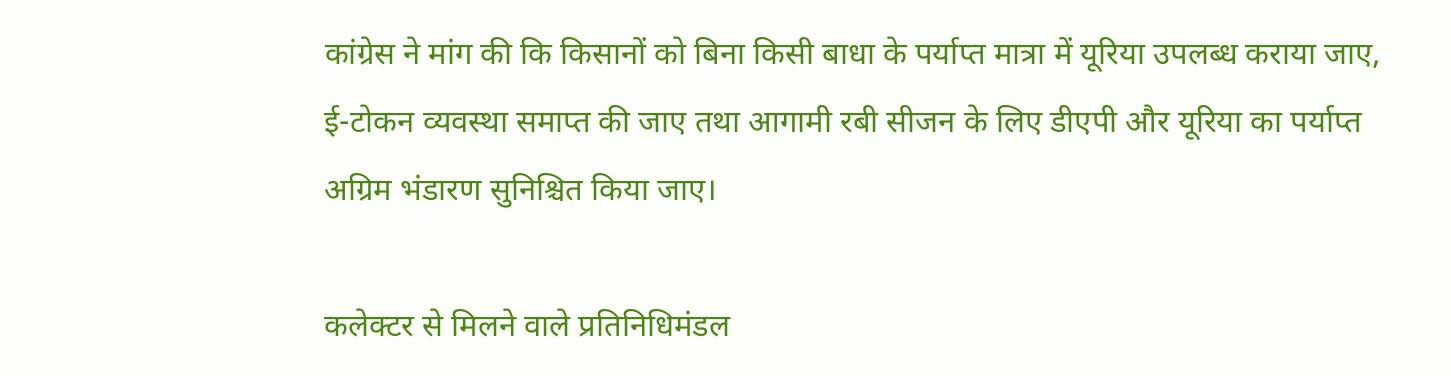कांग्रेस ने मांग की कि किसानों को बिना किसी बाधा के पर्याप्त मात्रा में यूरिया उपलब्ध कराया जाए, ई-टोकन व्यवस्था समाप्त की जाए तथा आगामी रबी सीजन के लिए डीएपी और यूरिया का पर्याप्त अग्रिम भंडारण सुनिश्चित किया जाए।

कलेक्टर से मिलने वाले प्रतिनिधिमंडल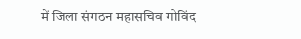में जिला संगठन महासचिव गोविंद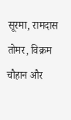सूरमा, रामदास तोमर, विक्रम चौहान और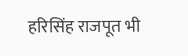हरिसिंह राजपूत भी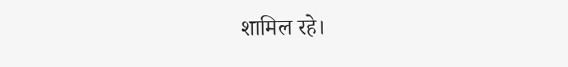शामिल रहे।